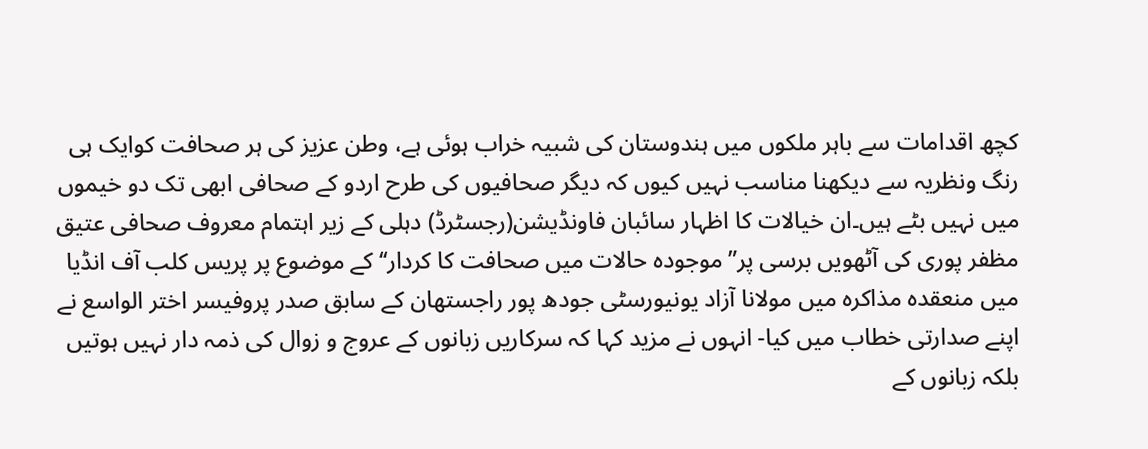کچھ اقدامات سے باہر ملکوں میں ہندوستان کی شبیہ خراب ہوئی ہے، وطن عزیز کی ہر صحافت کوایک ہی رنگ ونظریہ سے دیکھنا مناسب نہیں کیوں کہ دیگر صحافیوں کی طرح اردو کے صحافی ابھی تک دو خیموں میں نہیں بٹے ہیں۔ان خیالات کا اظہار سائبان فاونڈیشن(رجسٹرڈ) دہلی کے زیر اہتمام معروف صحافی عتیق مظفر پوری کی آٹھویں برسی پر”موجودہ حالات میں صحافت کا کردار‘‘ کے موضوع پر پریس کلب آف انڈیا میں منعقدہ مذاکرہ میں مولانا آزاد یونیورسٹی جودھ پور راجستھان کے سابق صدر پروفیسر اختر الواسع نے اپنے صدارتی خطاب میں کیا- انہوں نے مزید کہا کہ سرکاریں زبانوں کے عروج و زوال کی ذمہ دار نہیں ہوتیں بلکہ زبانوں کے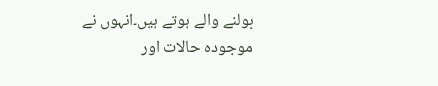بولنے والے ہوتے ہیں۔انہوں نے موجودہ حالات اور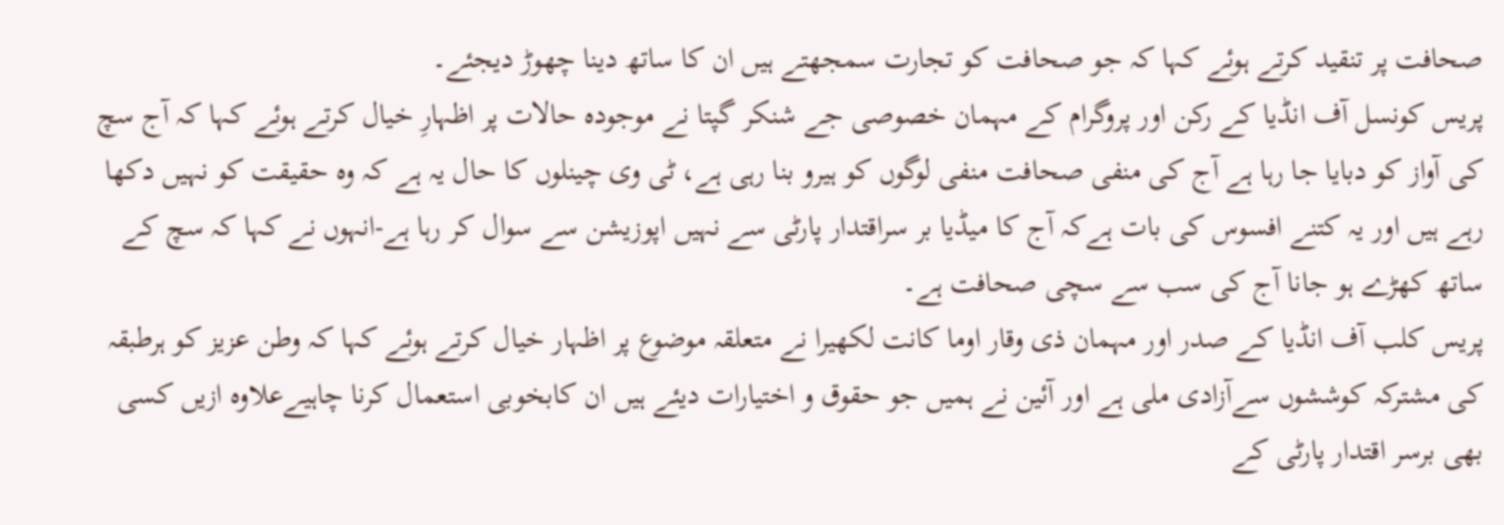صحافت پر تنقید کرتے ہوئے کہا کہ جو صحافت کو تجارت سمجھتے ہیں ان کا ساتھ دینا چھوڑ دیجئے۔
پریس کونسل آف انڈیا کے رکن اور پروگرام کے مہمان خصوصی جے شنکر گپتا نے موجودہ حالات پر اظہارِ خیال کرتے ہوئے کہا کہ آج سچ کی آواز کو دبایا جا رہا ہے آج کی منفی صحافت منفی لوگوں کو ہیرو بنا رہی ہے، ٹی وی چینلوں کا حال یہ ہے کہ وہ حقیقت کو نہیں دکھا رہے ہیں اور یہ کتنے افسوس کی بات ہےکہ آج کا میڈیا بر سراقتدار پارٹی سے نہیں اپوزیشن سے سوال کر رہا ہے-انہوں نے کہا کہ سچ کے ساتھ کھڑے ہو جانا آج کی سب سے سچی صحافت ہے۔
پریس کلب آف انڈیا کے صدر اور مہمان ذی وقار اوما کانت لکھیرا نے متعلقہ موضوع پر اظہار خیال کرتے ہوئے کہا کہ وطن عزیز کو ہرطبقہ کی مشترکہ کوششوں سےآزادی ملی ہے اور آئین نے ہمیں جو حقوق و اختیارات دیئے ہیں ان کابخوبی استعمال کرنا چاہیےعلاوہ ازیں کسی بھی برسر اقتدار پارٹی کے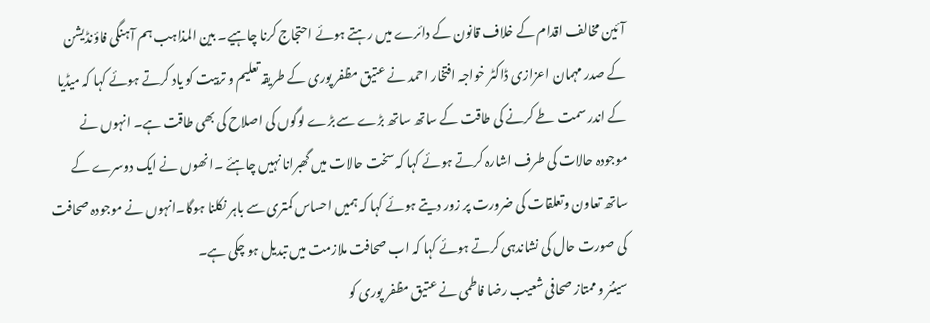آئین مخالف اقدام کے خلاف قانون کے دائرے میں رہتے ہوئے احتجاج کرنا چاہیے۔ بین المذاہب ہم آہنگی فاؤنڈیشن کے صدر مہمان اعزازی ڈاکٹر خواجہ افتخار احمد نے عتیق مظفر پوری کے طریقہ تعلیم و تربیت کو یاد کرتے ہوئے کہا کہ میڈیا کے اندر سمت طے کرنے کی طاقت کے ساتھ ساتھ بڑے سے بڑے لوگوں کی اصلاح کی بھی طاقت ہے۔ انہوں نے موجودہ حالات کی طرف اشارہ کرتے ہوئے کہا کہ سخت حالات میں گھبرانا نہیں چاہئے ۔انھوں نے ایک دوسرے کے ساتھ تعاون وتعلقات کی ضرورت پر زور دیتے ہوئے کہا کہ ہمیں احساس کمتری سے باہر نکلنا ہوگا۔انہوں نے موجودہ صحافت کی صورت حال کی نشاندہی کرتے ہوئے کہا کہ اب صحافت ملازمت میں تبدیل ہو چکی ہے۔
سینئر و ممتاز صحافی شعیب رضا فاطمی نے عتیق مظفر پوری کو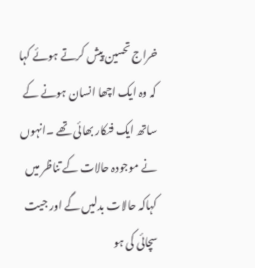خراج تحسین پیش کرتے ہوئے کہا کہ وہ ایک اچھا انسان ہونے کے ساتھ ایک فنکار بھائی تھے ۔انہوں نے موجودہ حالات کے تناظر میں کہاکہ حالات بدلیں گے اور جیت سچائی کی ہو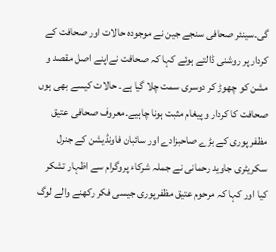گی۔سینئر صحافی سنجے جین نے موجودہ حالات اور صحافت کے کردار پر روشنی ڈالتے ہوئے کہا کہ صحافت نےاپنے اصل مقصد و مشن کو چھوڑ کر دوسری سمت چلا گیا ہے۔ حالات کیسے بھی ہوں صحافت کا کردار و پیغام مثبت ہونا چاہیے۔معروف صحافی عتیق مظفر پوری کے بڑے صاحبزادے اور سائبان فاونڈیشن کے جنرل سکریٹری جاوید رحمانی نے جملہ شرکاء پروگرام سے اظہار تشکر کیا اور کہا کہ مرحوم عتیق مظفرپوری جیسی فکر رکھنے والے لوگ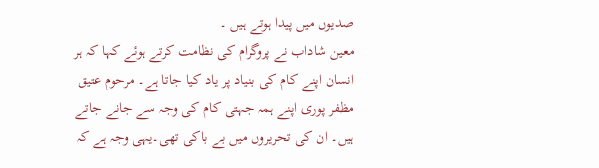صدیوں میں پیدا ہوتے ہیں ۔
معین شاداب نے پروگرام کی نظامت کرتے ہوئے کہا کہ ہر انسان اپنے کام کی بنیاد پر یاد کیا جاتا ہے۔ مرحوم عتیق مظفر پوری اپنے ہمہ جہتی کام کی وجہ سے جانے جاتے ہیں۔ ان کی تحریروں میں بے باکی تھی۔یہی وجہ ہے کہ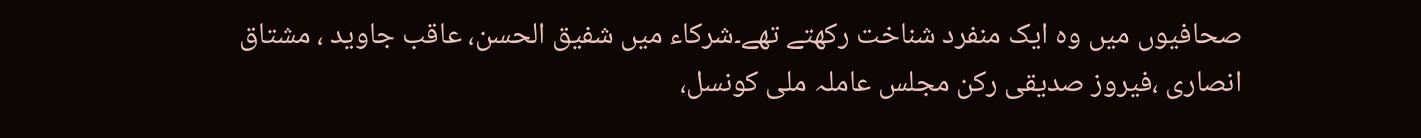صحافیوں میں وہ ایک منفرد شناخت رکھتے تھے۔شرکاء میں شفیق الحسن، عاقب جاوید ، مشتاق انصاری ،فیروز صدیقی رکن مجلس عاملہ ملی کونسل،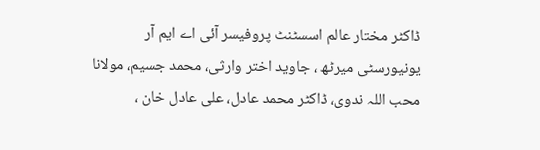ڈاکٹر مختار عالم اسسٹنٹ پروفیسر آئی اے ایم آر یونیورسٹی میرٹھ ، جاوید اختر وارثی، محمد جسیم، مولانا محب اللہ ندوی، ڈاکٹر محمد عادل، علی عادل خان ،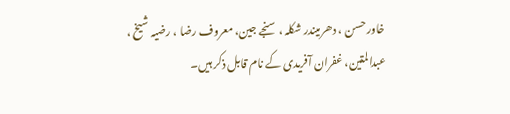خاور حسن ، دھرمیندر شکلہ ، سنجے جین، معروف رضا ، رضیہ شیخ ، عبدالمتین، غفران آفریدی کے نام قابل ذکر ہیں۔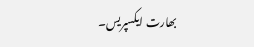بھارت ایکسپریس۔